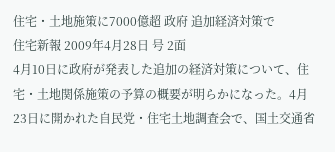住宅・土地施策に7000億超 政府 追加経済対策で
住宅新報 2009年4月28日 号 2面
4月10日に政府が発表した追加の経済対策について、住宅・土地関係施策の予算の概要が明らかになった。4月23日に開かれた自民党・住宅土地調査会で、国土交通省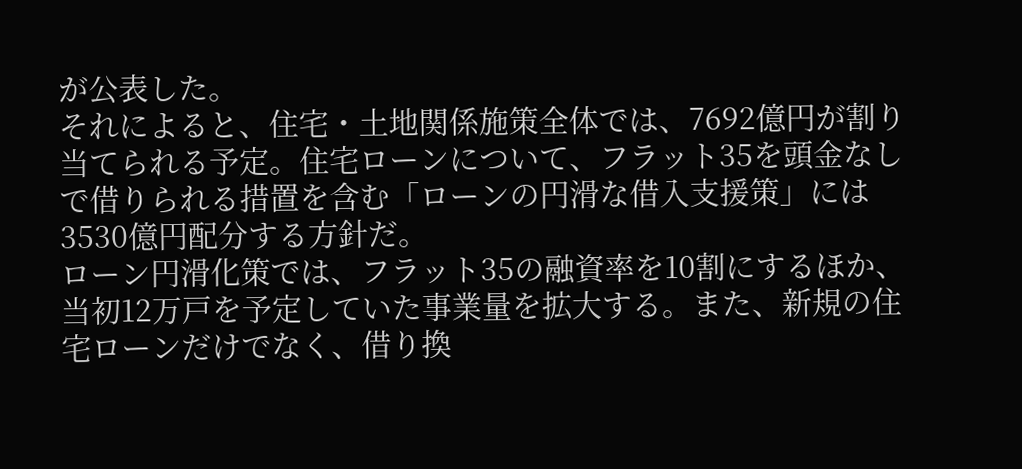が公表した。
それによると、住宅・土地関係施策全体では、7692億円が割り当てられる予定。住宅ローンについて、フラット35を頭金なしで借りられる措置を含む「ローンの円滑な借入支援策」には3530億円配分する方針だ。
ローン円滑化策では、フラット35の融資率を10割にするほか、当初12万戸を予定していた事業量を拡大する。また、新規の住宅ローンだけでなく、借り換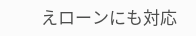えローンにも対応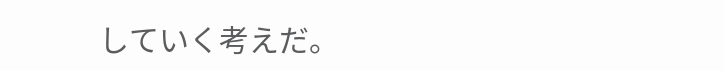していく考えだ。